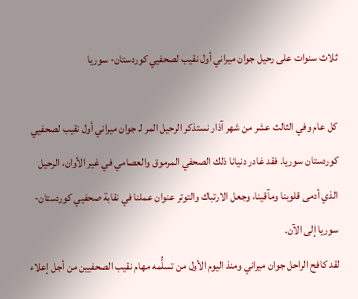ثلاث سنوات على رحيل جوان ميراني أول نقيب لصحفيي كوردستان- سوريا

كل عام وفي الثالث عشر من شهر آذار نستذكر الرحيل المر لـ جوان ميراني أول نقيب لصحفيي كوردستان سوريا. فقد غادر دنيانا ذلك الصحفي المرموق والعصامي في غير الأوان، الرحيل الذي أدمى قلوبنا ومآقينا، وجعل الارتباك والتوتر عنوان عملنا في نقابة صحفيي كوردستان- سوريا إلى الآن.
لقد كافح الراحل جوان ميراني ومنذ اليوم الأول من تسلُّمه مهام نقيب الصحفيين من أجل إعلاء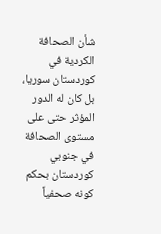شأن الصحافة الكردية في كوردستان سوريا، بل كان له الدور المؤثر حتى على مستوى الصحافة في جنوبي كوردستان بحكم كونه صحفياً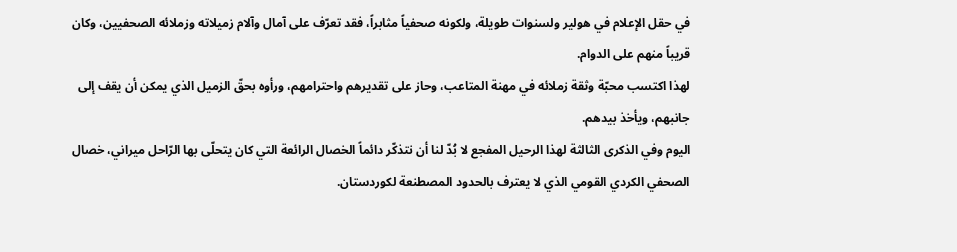في حقل الإعلام في هولير ولسنوات طويلة، ولكونه صحفياً مثابراً، فقد تعرّف على آمال وآلام زميلاته وزملائه الصحفيين، وكان قريباً منهم على الدوام.
لهذا اكتسب محبّة وثقة زملائه في مهنة المتاعب، وحاز على تقديرهم واحترامهم، ورأوه بحقّ الزميل الذي يمكن أن يقف إلى جانبهم، ويأخذ بيدهم.
اليوم وفي الذكرى الثالثة لهذا الرحيل المفجع لا بُدّ لنا أن نتذكّر دائماً الخصال الرائعة التي كان يتحلّى بها الرّاحل ميراني، خصال الصحفي الكردي القومي الذي لا يعترف بالحدود المصطنعة لكوردستان.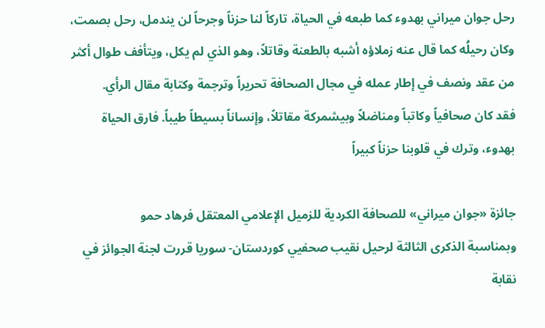رحل جوان ميراني بهدوء كما طبعه في الحياة، تاركاً لنا حزناً وجرحاً لن يندمل، رحل بصمت، وكان رحيلُه كما قال عنه زملاؤه أشبه بالطعنة وقاتلاً، وهو الذي لم يكل، ويتأفف طوال أكثر من عقد ونصف في إطار عمله في مجال الصحافة تحريراً وترجمة وكتابة مقال الرأي.
فقد كان صحافياً وكاتباً ومناضلاً وبيشمركة مقاتلاً، وإنساناً بسيطاً طيباً. فارق الحياة بهدوء، وترك في قلوبنا حزناً كبيراً

جائزة «جوان ميراني» للصحافة الكردية للزميل الإعلامي المعتقل فرهاد حمو
وبمناسبة الذكرى الثالثة لرحيل نقيب صحفيي كوردستان- سوريا قررت لجنة الجوائز في نقابة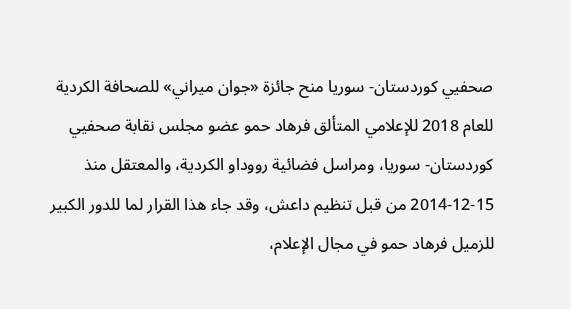صحفيي كوردستان- سوريا منح جائزة «جوان ميراني» للصحافة الكردية للعام 2018 للإعلامي المتألق فرهاد حمو عضو مجلس نقابة صحفيي كوردستان- سوريا، ومراسل فضائية رووداو الكردية، والمعتقل منذ 15-12-2014 من قبل تنظيم داعش، وقد جاء هذا القرار لما للدور الكبير للزميل فرهاد حمو في مجال الإعلام،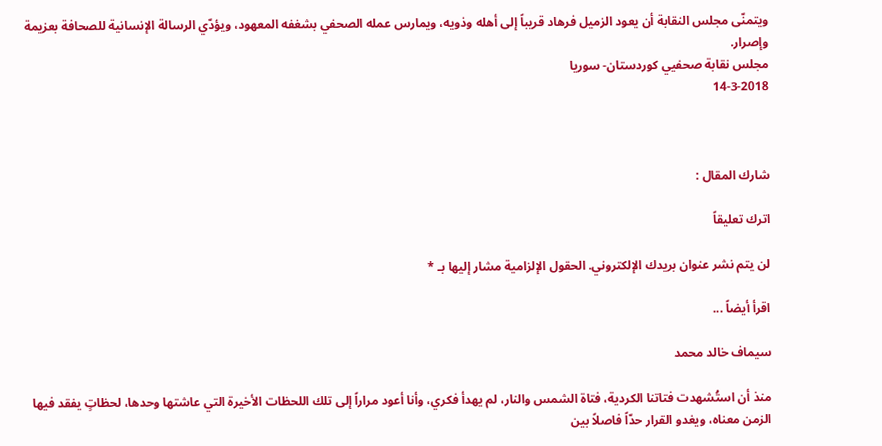ويتمنّى مجلس النقابة أن يعود الزميل فرهاد قريباً إلى أهله وذويه، ويمارس عمله الصحفي بشغفه المعهود، ويؤدّي الرسالة الإنسانية للصحافة بعزيمة وإصرار.
مجلس نقابة صحفيي كوردستان- سوريا
14-3-2018



شارك المقال :

اترك تعليقاً

لن يتم نشر عنوان بريدك الإلكتروني. الحقول الإلزامية مشار إليها بـ *

اقرأ أيضاً ...

سيماف خالد محمد

منذ أن استُشهدت فتاتنا الكردية، فتاة الشمس والنار، لم يهدأ فكري، وأنا أعود مراراً إلى تلك اللحظات الأخيرة التي عاشتها وحدها، لحظاتٍ يفقد فيها الزمن معناه، ويغدو القرار حدّاً فاصلاً بين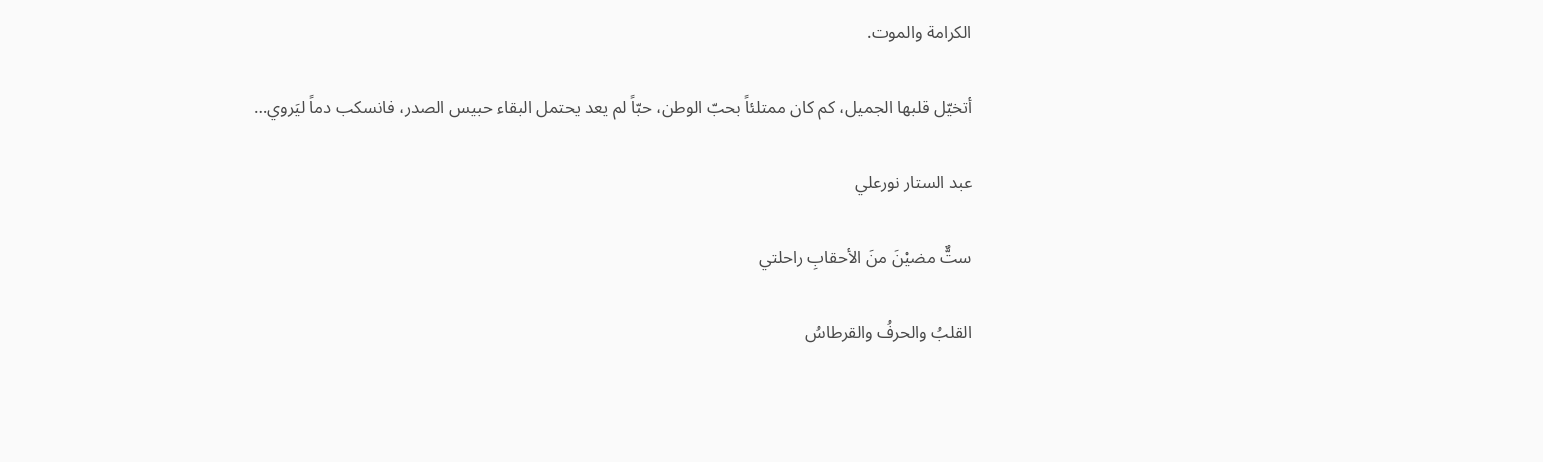الكرامة والموت.

أتخيّل قلبها الجميل، كم كان ممتلئاً بحبّ الوطن، حبّاً لم يعد يحتمل البقاء حبيس الصدر، فانسكب دماً ليَروي…

عبد الستار نورعلي

ستٌّ مضيْنَ منَ الأحقابِ راحلتي

القلبُ والحرفُ والقرطاسُ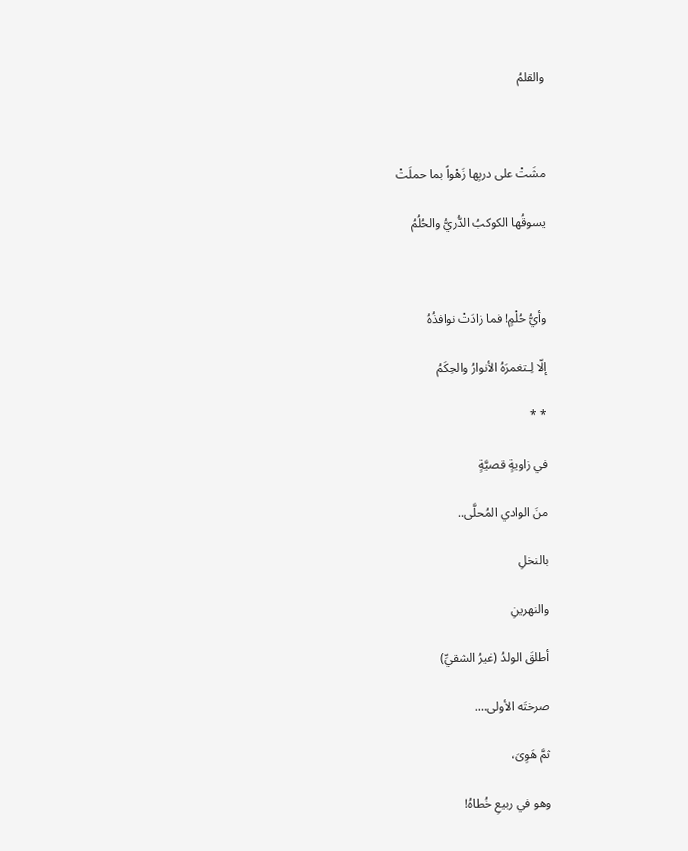والقلمُ



مشَتْ على دربِها زَهْواً بما حملَتْ

يسوقُها الكوكبُ الدُّريُّ والحُلُمُ



وأيُّ حُلْمٍ! فما زادَتْ نوافذُهُ

إلّا لِـتغمرَهُ الأنوارُ والحِكَمُ

* *

في زاويةٍ قصيَّةٍ

منَ الوادي المُحلَّى..

بالنخلِ

والنهرينِ

أطلقَ الولدُ (غيرُ الشقيِّ)

صرختَه الأولى….

ثمَّ هَوِىَ،

وهو في ربيعِ خُطاهُ!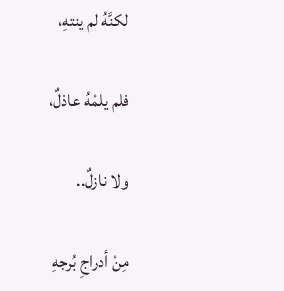لكنَّهُ لم ينتهِ،

فلم يلمْهُ عاذلٌ،

ولا نازلٌ..

مِنْ أدراجِ بُرجهِ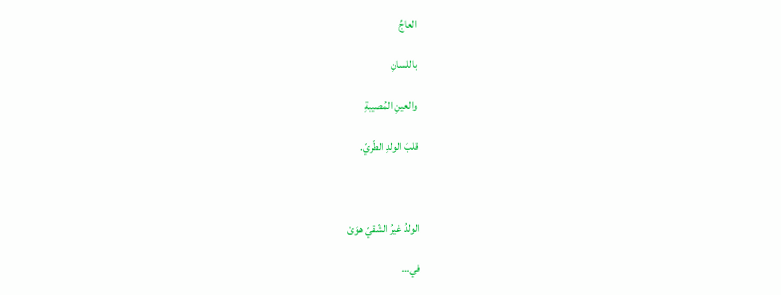العاجِّ

باللسانِ

والعينِ المُصيبةِ

قلبَ الولدِ الطّريّ.



الولدُ غيرُ الشّقيّ هوَىْ

في…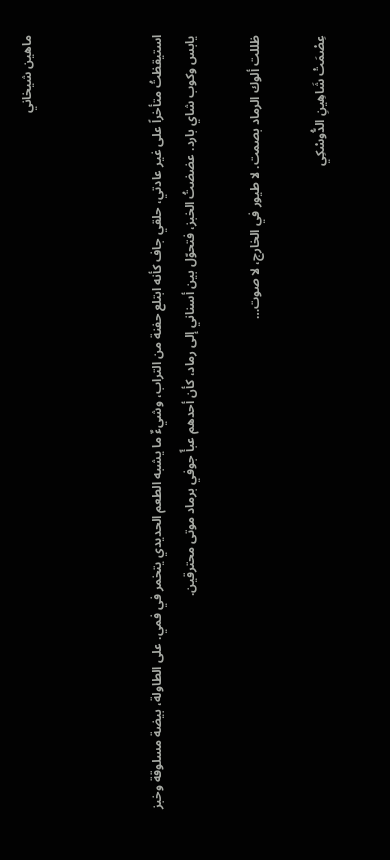ماهين شيخاني



استيقظتُ متأخراً على غير عادتي، حلقي جاف كأنه ابتلع حفنة من التراب، وشيءٌ ما يشبه الطعم الحديدي يتخمر في فمي. على الطاولة، بيضة مسلوقة وخبز يابس وكوب شاي بارد. عضضتُ الخبز، فتحوّل بين أسناني إلى رماد، كأن أحدهم عبأً جوفي برماد موتى محترقين.

ظللت ألوك الرماد بصمت. لا طيور في الخارج، لا صوت…

عِصْمَتْ شَاهِينِ الدُّوسْكِي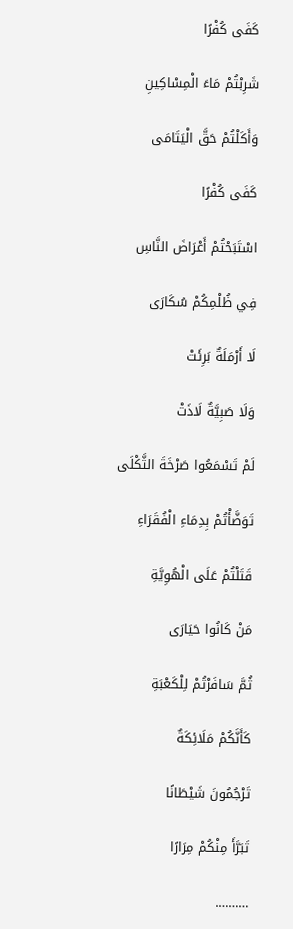كَفَى كُفْرًا

شَرِبْتُمْ مَاءَ الْمِسْاكِينِ

وَأَكَلْتُمْ حَقَّ الْيَتَامَى

كَفَى كُفْرًا

اسْتَبَحْتُمْ أَعْرَاضَ النَّاسِ

فِي ظُلْمِكُمْ سُكَارَى

لَا أَرْمَلَةٌ بَرِئَتْ

وَلَا صَبِيَّةٌ لَاذَتْ

لَمْ تَسْمَعُوا صَرْخَةَ الثَّكْلَى

تَوَضَّأْتُمْ بِدِمَاءِ الْفُقَرَاءِ

قَتَلْتُمْ عَلَى الْهُوِيَّةِ

مَنْ كَانُوا حَيَارَى

ثُمَّ سَافَرْتُمْ لِلْكَعْبَةِ

كَأَنَّكُمْ مَلَائِكَةٌ

تَرْجُمُونَ شَيْطَانًا

تَبَرَّأَ مِنْكُمْ مِرَارًا

……….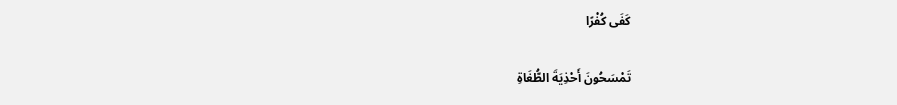كَفَى كُفْرًا

تَمْسَحُونَ أَحْذِيَةَ الطُّغَاةِ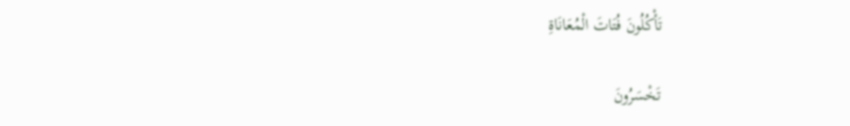تَأْكُلُونَ فُتَاتَ الْمُعَانَاةِ

تَخْسَرُونَ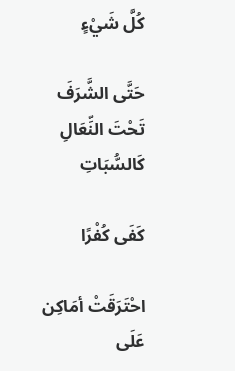كُلَّ شَيْءٍ

حَتَّى الشَّرَفَ تَحْتَ النِّعَالِ كَالسُّبَاتِ

كَفَى كُفْرًا

احْتَرَقَتْ أمَاكِن عَلَى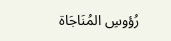رُؤوسِ المُنَاجَاة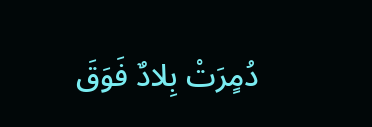دُمٍرَتْ بِلادٌ فَوَقَ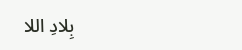بِلادِ اللا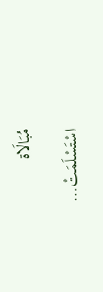مُبَالَاة

اسْتَسْلَمَتْ…